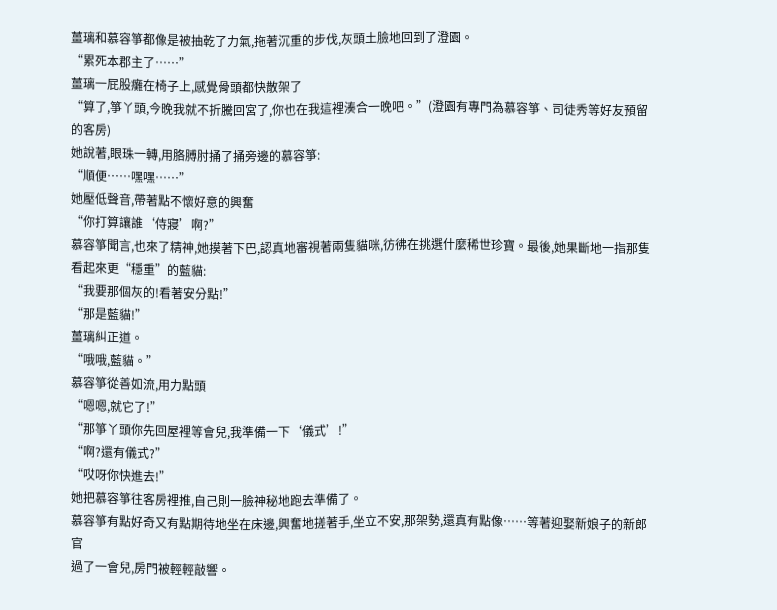薑璃和慕容箏都像是被抽乾了力氣,拖著沉重的步伐,灰頭土臉地回到了澄園。
“累死本郡主了……”
薑璃一屁股癱在椅子上,感覺骨頭都快散架了
“算了,箏丫頭,今晚我就不折騰回宮了,你也在我這裡湊合一晚吧。”(澄園有專門為慕容箏、司徒秀等好友預留的客房)
她說著,眼珠一轉,用胳膊肘捅了捅旁邊的慕容箏:
“順便……嘿嘿……”
她壓低聲音,帶著點不懷好意的興奮
“你打算讓誰‘侍寢’啊?”
慕容箏聞言,也來了精神,她摸著下巴,認真地審視著兩隻貓咪,彷彿在挑選什麼稀世珍寶。最後,她果斷地一指那隻看起來更“穩重”的藍貓:
“我要那個灰的!看著安分點!”
“那是藍貓!”
薑璃糾正道。
“哦哦,藍貓。”
慕容箏從善如流,用力點頭
“嗯嗯,就它了!”
“那箏丫頭你先回屋裡等會兒,我準備一下‘儀式’!”
“啊?還有儀式?”
“哎呀你快進去!”
她把慕容箏往客房裡推,自己則一臉神秘地跑去準備了。
慕容箏有點好奇又有點期待地坐在床邊,興奮地搓著手,坐立不安,那架勢,還真有點像……等著迎娶新娘子的新郎官
過了一會兒,房門被輕輕敲響。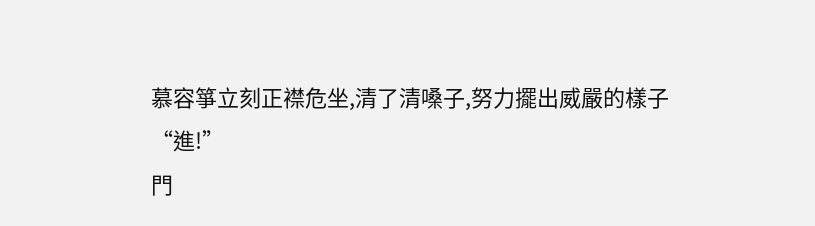慕容箏立刻正襟危坐,清了清嗓子,努力擺出威嚴的樣子
“進!”
門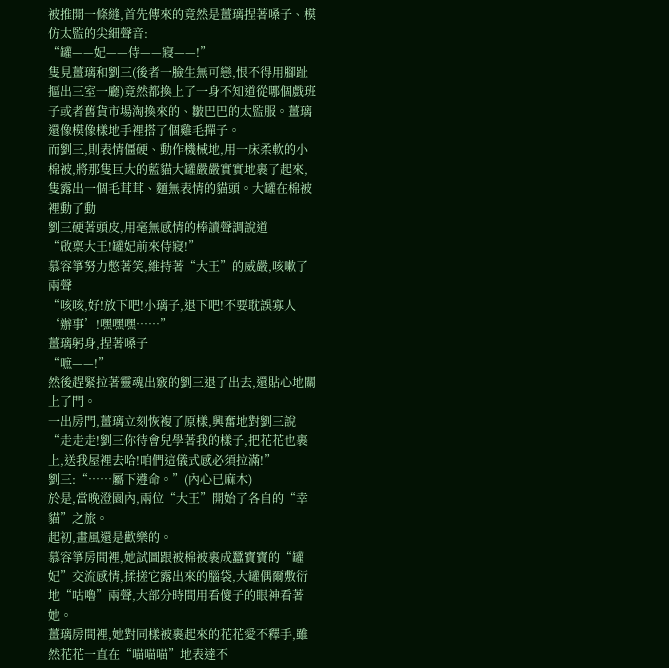被推開一條縫,首先傳來的竟然是薑璃捏著嗓子、模仿太監的尖細聲音:
“罐——妃——侍——寢——!”
隻見薑璃和劉三(後者一臉生無可戀,恨不得用腳趾摳出三室一廳)竟然都換上了一身不知道從哪個戲班子或者舊貨市場淘換來的、皺巴巴的太監服。薑璃還像模像樣地手裡搭了個雞毛撣子。
而劉三,則表情僵硬、動作機械地,用一床柔軟的小棉被,將那隻巨大的藍貓大罐嚴嚴實實地裹了起來,隻露出一個毛茸茸、麵無表情的貓頭。大罐在棉被裡動了動
劉三硬著頭皮,用毫無感情的棒讀聲調說道
“啟稟大王!罐妃前來侍寢!”
慕容箏努力憋著笑,維持著“大王”的威嚴,咳嗽了兩聲
“咳咳,好!放下吧!小璃子,退下吧!不要耽誤寡人‘辦事’!嘿嘿嘿……”
薑璃躬身,捏著嗓子
“嗻——!”
然後趕緊拉著靈魂出竅的劉三退了出去,還貼心地關上了門。
一出房門,薑璃立刻恢複了原樣,興奮地對劉三說
“走走走!劉三你待會兒學著我的樣子,把花花也裹上,送我屋裡去哈!咱們這儀式感必須拉滿!”
劉三:“……屬下遵命。”(內心已麻木)
於是,當晚澄園內,兩位“大王”開始了各自的“幸貓”之旅。
起初,畫風還是歡樂的。
慕容箏房間裡,她試圖跟被棉被裹成蠶寶寶的“罐妃”交流感情,揉搓它露出來的腦袋,大罐偶爾敷衍地“咕嚕”兩聲,大部分時間用看傻子的眼神看著她。
薑璃房間裡,她對同樣被裹起來的花花愛不釋手,雖然花花一直在“喵喵喵”地表達不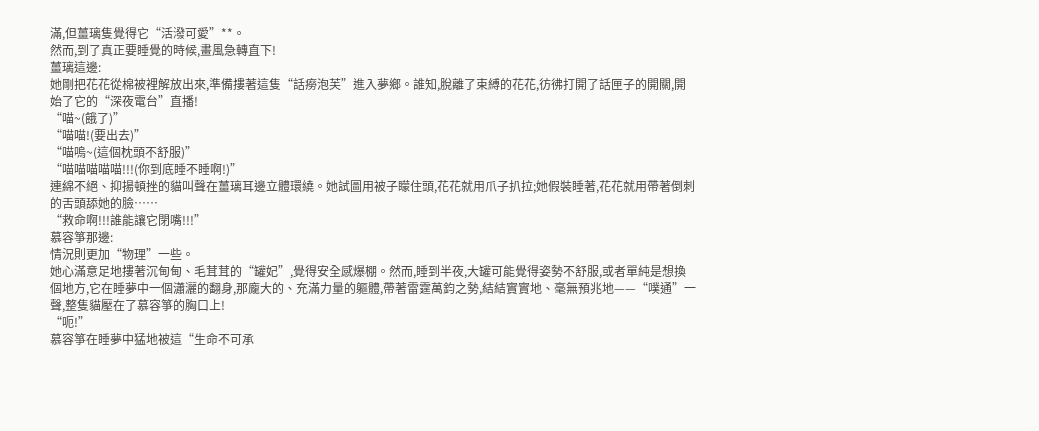滿,但薑璃隻覺得它“活潑可愛”**。
然而,到了真正要睡覺的時候,畫風急轉直下!
薑璃這邊:
她剛把花花從棉被裡解放出來,準備摟著這隻“話癆泡芙”進入夢鄉。誰知,脫離了束縛的花花,彷彿打開了話匣子的開關,開始了它的“深夜電台”直播!
“喵~(餓了)”
“喵喵!(要出去)”
“喵嗚~(這個枕頭不舒服)”
“喵喵喵喵喵!!!(你到底睡不睡啊!)”
連綿不絕、抑揚頓挫的貓叫聲在薑璃耳邊立體環繞。她試圖用被子矇住頭,花花就用爪子扒拉;她假裝睡著,花花就用帶著倒刺的舌頭舔她的臉……
“救命啊!!!誰能讓它閉嘴!!!”
慕容箏那邊:
情況則更加“物理”一些。
她心滿意足地摟著沉甸甸、毛茸茸的“罐妃”,覺得安全感爆棚。然而,睡到半夜,大罐可能覺得姿勢不舒服,或者單純是想換個地方,它在睡夢中一個瀟灑的翻身,那龐大的、充滿力量的軀體,帶著雷霆萬鈞之勢,結結實實地、毫無預兆地——“噗通”一聲,整隻貓壓在了慕容箏的胸口上!
“呃!”
慕容箏在睡夢中猛地被這“生命不可承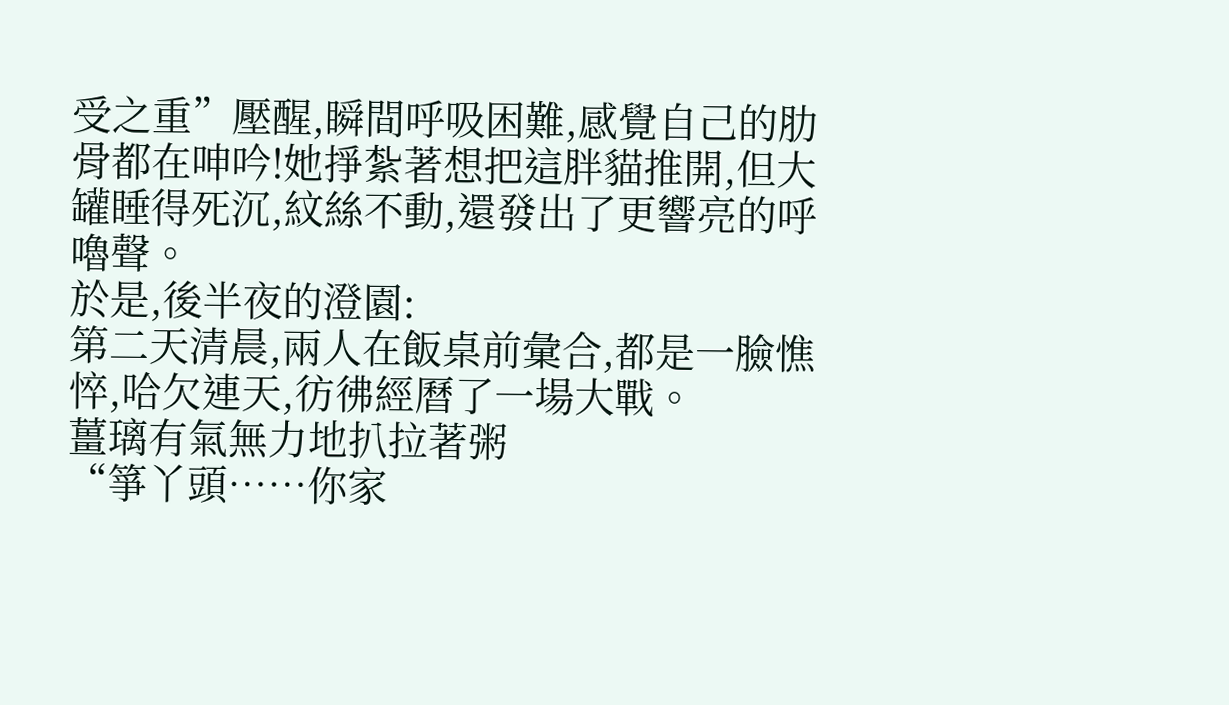受之重”壓醒,瞬間呼吸困難,感覺自己的肋骨都在呻吟!她掙紮著想把這胖貓推開,但大罐睡得死沉,紋絲不動,還發出了更響亮的呼嚕聲。
於是,後半夜的澄園:
第二天清晨,兩人在飯桌前彙合,都是一臉憔悴,哈欠連天,彷彿經曆了一場大戰。
薑璃有氣無力地扒拉著粥
“箏丫頭……你家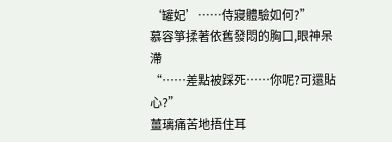‘罐妃’……侍寢體驗如何?”
慕容箏揉著依舊發悶的胸口,眼神呆滯
“……差點被踩死……你呢?可還貼心?”
薑璃痛苦地捂住耳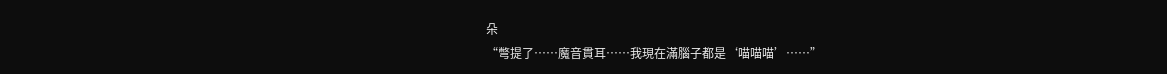朵
“彆提了……魔音貫耳……我現在滿腦子都是‘喵喵喵’……”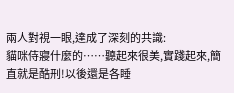兩人對視一眼,達成了深刻的共識:
貓咪侍寢什麼的……聽起來很美,實踐起來,簡直就是酷刑!以後還是各睡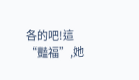各的吧!這“豔福”,她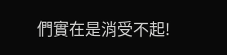們實在是消受不起!